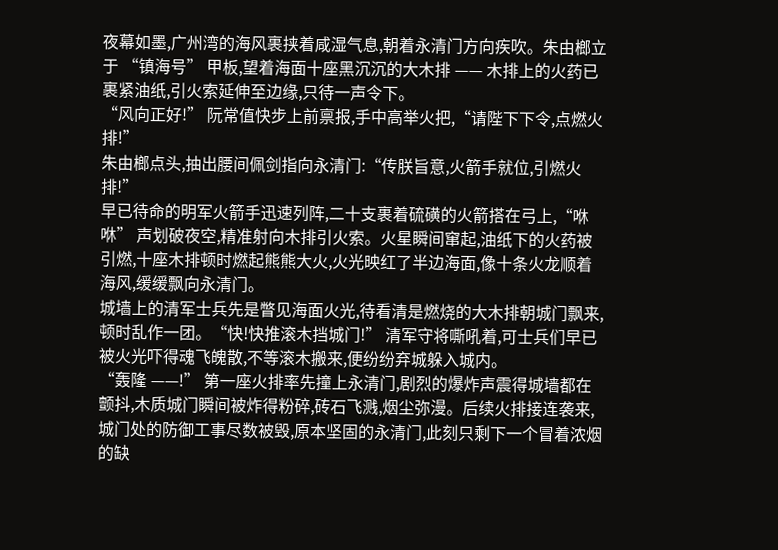夜幕如墨,广州湾的海风裹挟着咸湿气息,朝着永清门方向疾吹。朱由榔立于 “镇海号” 甲板,望着海面十座黑沉沉的大木排 —— 木排上的火药已裹紧油纸,引火索延伸至边缘,只待一声令下。
“风向正好!” 阮常值快步上前禀报,手中高举火把,“请陛下下令,点燃火排!”
朱由榔点头,抽出腰间佩剑指向永清门:“传朕旨意,火箭手就位,引燃火排!”
早已待命的明军火箭手迅速列阵,二十支裹着硫磺的火箭搭在弓上,“咻咻” 声划破夜空,精准射向木排引火索。火星瞬间窜起,油纸下的火药被引燃,十座木排顿时燃起熊熊大火,火光映红了半边海面,像十条火龙顺着海风,缓缓飘向永清门。
城墙上的清军士兵先是瞥见海面火光,待看清是燃烧的大木排朝城门飘来,顿时乱作一团。“快!快推滚木挡城门!” 清军守将嘶吼着,可士兵们早已被火光吓得魂飞魄散,不等滚木搬来,便纷纷弃城躲入城内。
“轰隆 ——!” 第一座火排率先撞上永清门,剧烈的爆炸声震得城墙都在颤抖,木质城门瞬间被炸得粉碎,砖石飞溅,烟尘弥漫。后续火排接连袭来,城门处的防御工事尽数被毁,原本坚固的永清门,此刻只剩下一个冒着浓烟的缺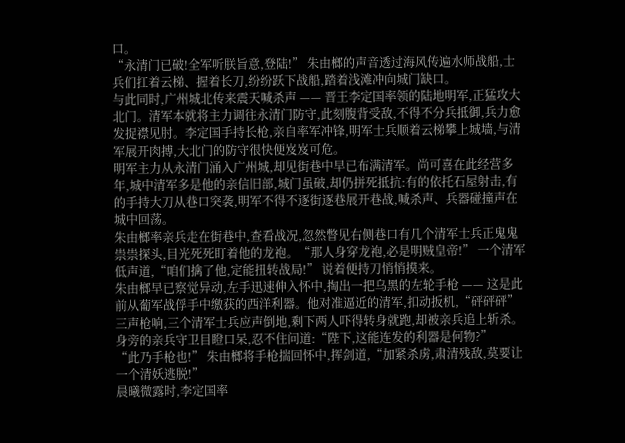口。
“永清门已破!全军听朕旨意,登陆!” 朱由榔的声音透过海风传遍水师战船,士兵们扛着云梯、握着长刀,纷纷跃下战船,踏着浅滩冲向城门缺口。
与此同时,广州城北传来震天喊杀声 —— 晋王李定国率领的陆地明军,正猛攻大北门。清军本就将主力调往永清门防守,此刻腹背受敌,不得不分兵抵御,兵力愈发捉襟见肘。李定国手持长枪,亲自率军冲锋,明军士兵顺着云梯攀上城墙,与清军展开肉搏,大北门的防守很快便岌岌可危。
明军主力从永清门涌入广州城,却见街巷中早已布满清军。尚可喜在此经营多年,城中清军多是他的亲信旧部,城门虽破,却仍拼死抵抗:有的依托石屋射击,有的手持大刀从巷口突袭,明军不得不逐街逐巷展开巷战,喊杀声、兵器碰撞声在城中回荡。
朱由榔率亲兵走在街巷中,查看战况,忽然瞥见右侧巷口有几个清军士兵正鬼鬼祟祟探头,目光死死盯着他的龙袍。“那人身穿龙袍,必是明贼皇帝!” 一个清军低声道,“咱们擒了他,定能扭转战局!” 说着便持刀悄悄摸来。
朱由榔早已察觉异动,左手迅速伸入怀中,掏出一把乌黑的左轮手枪 —— 这是此前从葡军战俘手中缴获的西洋利器。他对准逼近的清军,扣动扳机,“砰砰砰” 三声枪响,三个清军士兵应声倒地,剩下两人吓得转身就跑,却被亲兵追上斩杀。
身旁的亲兵守卫目瞪口呆,忍不住问道:“陛下,这能连发的利器是何物?”
“此乃手枪也!” 朱由榔将手枪揣回怀中,挥剑道,“加紧杀虏,肃清残敌,莫要让一个清妖逃脱!”
晨曦微露时,李定国率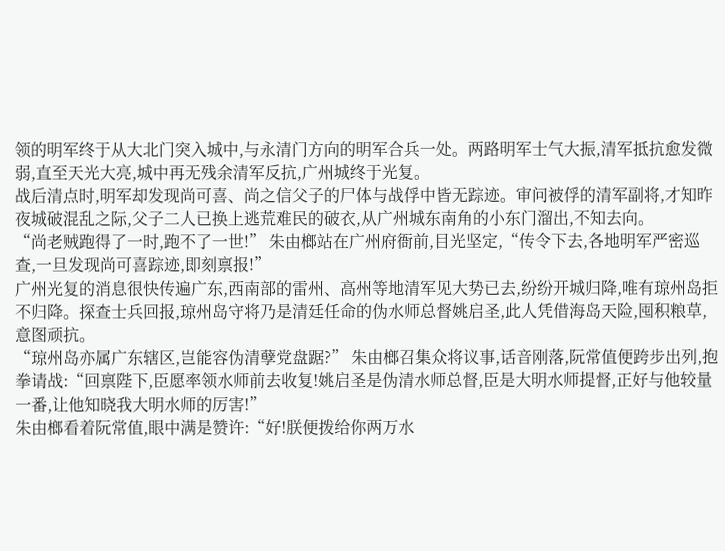领的明军终于从大北门突入城中,与永清门方向的明军合兵一处。两路明军士气大振,清军抵抗愈发微弱,直至天光大亮,城中再无残余清军反抗,广州城终于光复。
战后清点时,明军却发现尚可喜、尚之信父子的尸体与战俘中皆无踪迹。审问被俘的清军副将,才知昨夜城破混乱之际,父子二人已换上逃荒难民的破衣,从广州城东南角的小东门溜出,不知去向。
“尚老贼跑得了一时,跑不了一世!” 朱由榔站在广州府衙前,目光坚定,“传令下去,各地明军严密巡查,一旦发现尚可喜踪迹,即刻禀报!”
广州光复的消息很快传遍广东,西南部的雷州、高州等地清军见大势已去,纷纷开城归降,唯有琼州岛拒不归降。探查士兵回报,琼州岛守将乃是清廷任命的伪水师总督姚启圣,此人凭借海岛天险,囤积粮草,意图顽抗。
“琼州岛亦属广东辖区,岂能容伪清孽党盘踞?” 朱由榔召集众将议事,话音刚落,阮常值便跨步出列,抱拳请战:“回禀陛下,臣愿率领水师前去收复!姚启圣是伪清水师总督,臣是大明水师提督,正好与他较量一番,让他知晓我大明水师的厉害!”
朱由榔看着阮常值,眼中满是赞许:“好!朕便拨给你两万水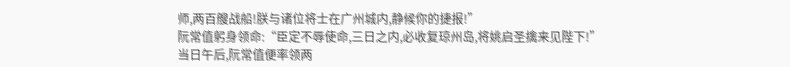师,两百艘战船!朕与诸位将士在广州城内,静候你的捷报!”
阮常值躬身领命:“臣定不辱使命,三日之内,必收复琼州岛,将姚启圣擒来见陛下!”
当日午后,阮常值便率领两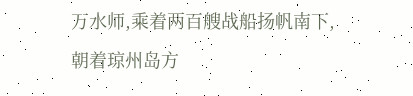万水师,乘着两百艘战船扬帆南下,朝着琼州岛方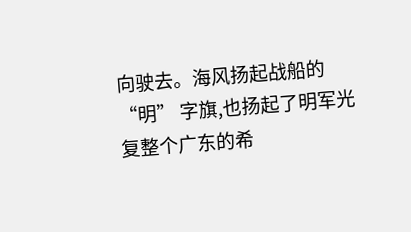向驶去。海风扬起战船的 “明” 字旗,也扬起了明军光复整个广东的希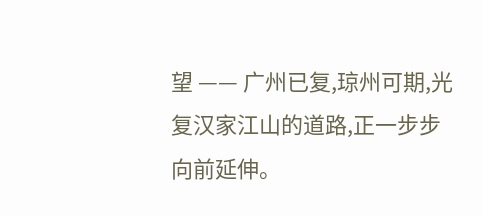望 —— 广州已复,琼州可期,光复汉家江山的道路,正一步步向前延伸。